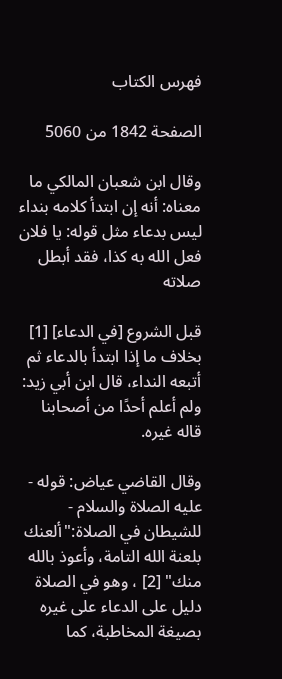فهرس الكتاب

الصفحة 1842 من 5060

وقال ابن شعبان المالكي ما معناه: أنه إن ابتدأ كلامه بنداء ليس بدعاء مثل قوله: يا فلان فعل الله به كذا، فقد أبطل صلاته

قبل الشروع [في الدعاء] [1] بخلاف ما إذا ابتدأ بالدعاء ثم أتبعه النداء، قال ابن أبي زيد: ولم أعلم أحدًا من أصحابنا قاله غيره.

وقال القاضي عياض: قوله - عليه الصلاة والسلام - للشيطان في الصلاة:"ألعنك بلعنة الله التامة، وأعوذ بالله منك" [2] ، وهو في الصلاة دليل على الدعاء على غيره بصيغة المخاطبة، كما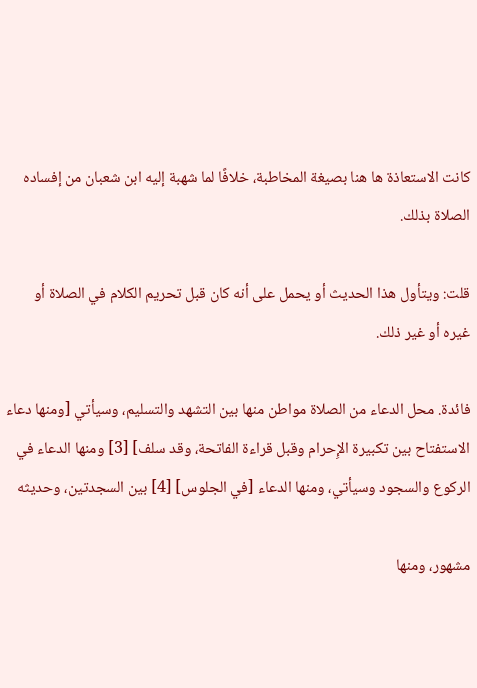كانت الاستعاذة ها هنا بصيغة المخاطبة، خلافًا لما شهبة إليه ابن شعبان من إفساده الصلاة بذلك.

قلت: ويتأول هذا الحديث أو يحمل على أنه كان قبل تحريم الكلام في الصلاة أو غيره أو غير ذلك.

فائدة. محل الدعاء من الصلاة مواطن منها بين التشهد والتسليم، وسيأتي [ومنها دعاء الاستفتاح بين تكبيرة الإِحرام وقبل قراءة الفاتحة، وقد سلف] [3] ومنها الدعاء في الركوع والسجود وسيأتي، ومنها الدعاء [في الجلوس] [4] بين السجدتين، وحديثه

مشهور، ومنها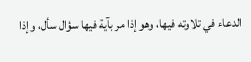الدعاء في تلاوته فيها، وهو إذا مر بآية فيها سؤال سأل، وإذا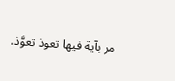مر بآية فيها تعوذ تعوَّذ.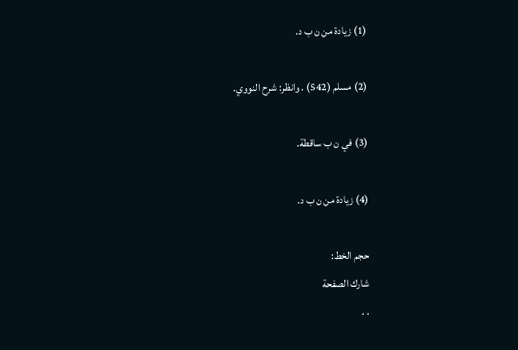(1) زيادة من ن ب د.

(2) مسلم (542) . وانظر: شرح النووي.

(3) في ن ب ساقطة.

(4) زيادة من ن ب د.

حجم الخط:
شارك الصفحة
. .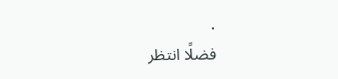.
فضلًا انتظر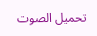تحميل الصوت